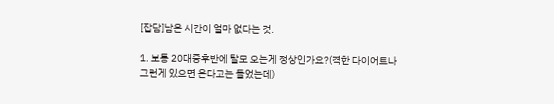[잡담]남은 시간이 얼마 없다는 것.

1. 보통 20대중후반에 탈모 오는게 정상인가요?(격한 다이어트나 그런게 있으면 온다고는 들었는데)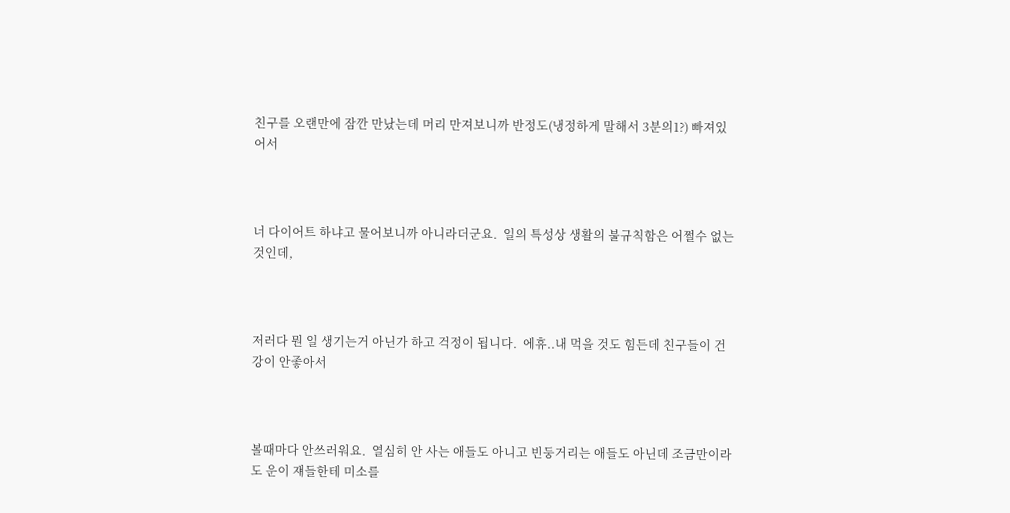친구를 오랜만에 잠깐 만났는데 머리 만져보니까 반정도(냉정하게 말해서 3분의1?) 빠져있어서



너 다이어트 하냐고 물어보니까 아니라더군요.  일의 특성상 생활의 불규칙함은 어쩔수 없는 것인데,



저러다 뭔 일 생기는거 아닌가 하고 걱정이 됩니다.  에휴..내 먹을 것도 힘든데 친구들이 건강이 안좋아서



볼때마다 안쓰러워요.  열심히 안 사는 애들도 아니고 빈둥거리는 애들도 아닌데 조금만이라도 운이 쟤들한테 미소를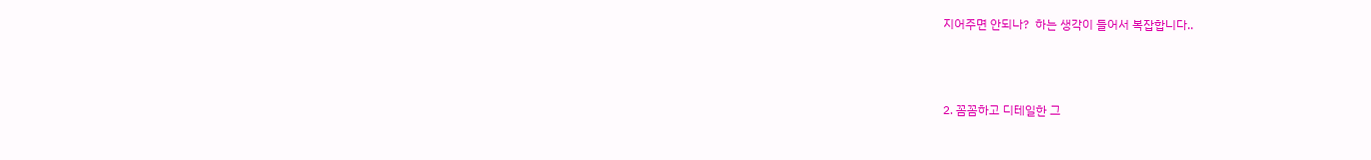지어주면 안되나?  하는 생각이 들어서 복잡합니다..



2. 꼼꼼하고 디테일한 그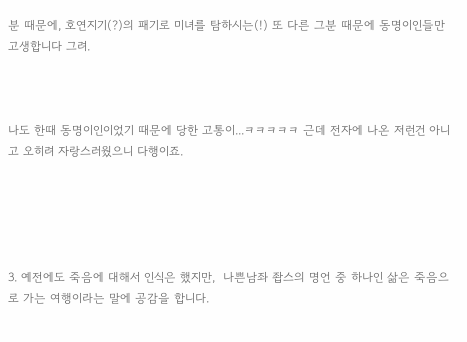분 때문에, 호연지기(?)의 패기로 미녀를 탐하시는(!) 또 다른 그분 때문에 동명이인들만 고생합니다 그려.



나도 한때 동명이인이었기 때문에 당한 고통이...ㅋㅋㅋㅋㅋ 근데 전자에 나온 저런건 아니고 오히려 자랑스러웠으니 다행이죠.





3. 예전에도 죽음에 대해서 인식은 했지만,  나쁜남좌 좝스의 명언 중 하나인 삶은 죽음으로 가는 여행이라는 말에 공감을 합니다.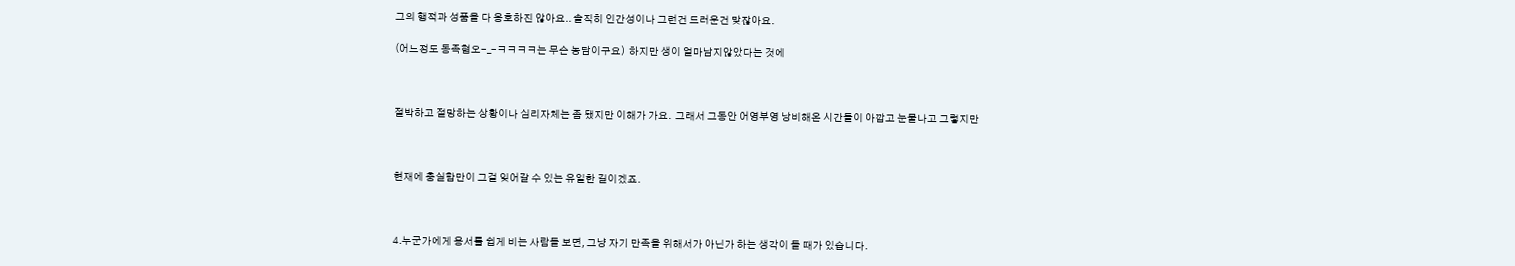그의 행적과 성품을 다 옹호하진 않아요.. 솔직히 인간성이나 그런건 드러운건 맞잖아요.

(어느정도 동족혐오-_-ㅋㅋㅋㅋ는 무슨 농담이구요)  하지만 생이 얼마남지않았다는 것에



절박하고 절망하는 상황이나 심리자체는 좀 됐지만 이해가 가요.  그래서 그동안 어영부영 낭비해온 시간들이 아깝고 눈물나고 그렇지만



현재에 충실함만이 그걸 잊어갈 수 있는 유일한 길이겠죠.



4.누군가에게 용서를 쉽게 비는 사람들 보면, 그냥 자기 만족을 위해서가 아닌가 하는 생각이 들 때가 있습니다.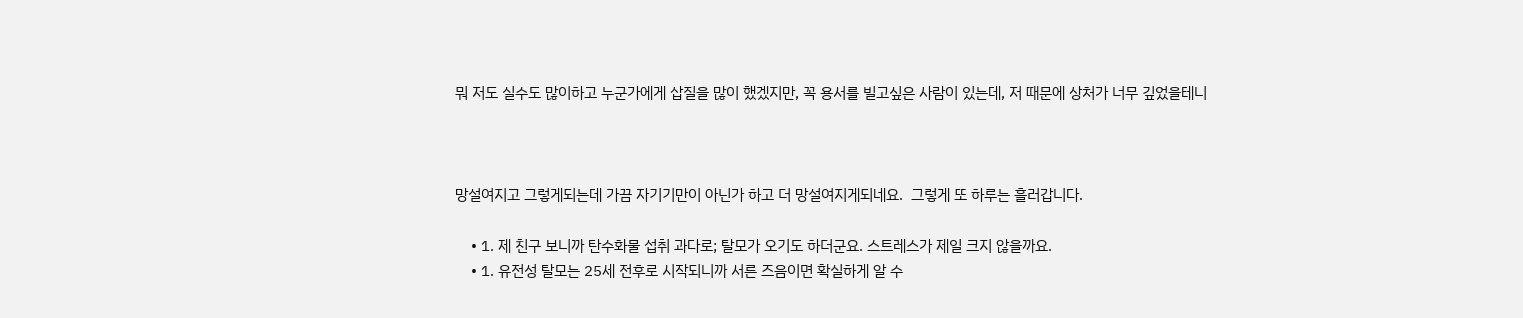뭐 저도 실수도 많이하고 누군가에게 삽질을 많이 했겠지만, 꼭 용서를 빌고싶은 사람이 있는데, 저 때문에 상처가 너무 깊었을테니



망설여지고 그렇게되는데 가끔 자기기만이 아닌가 하고 더 망설여지게되네요.  그렇게 또 하루는 흘러갑니다.

    • 1. 제 친구 보니까 탄수화물 섭취 과다로; 탈모가 오기도 하더군요. 스트레스가 제일 크지 않을까요.
    • 1. 유전성 탈모는 25세 전후로 시작되니까 서른 즈음이면 확실하게 알 수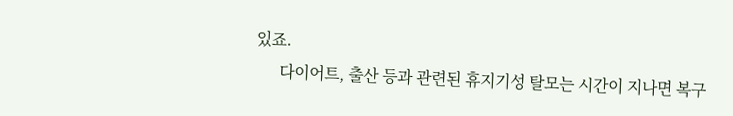있죠.
      다이어트, 출산 등과 관련된 휴지기성 탈모는 시간이 지나면 복구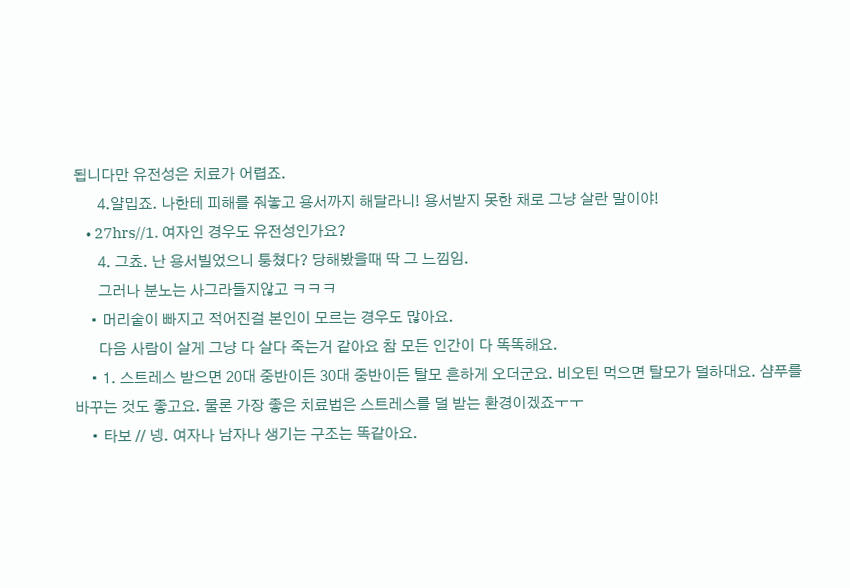됩니다만 유전성은 치료가 어렵죠.
      4.얄밉죠. 나한테 피해를 줘놓고 용서까지 해달라니! 용서받지 못한 채로 그냥 살란 말이야!
    • 27hrs//1. 여자인 경우도 유전성인가요?
      4. 그쵸. 난 용서빌었으니 퉁쳤다? 당해봤을때 딱 그 느낌임.
      그러나 분노는 사그라들지않고 ㅋㅋㅋ
    • 머리숱이 빠지고 적어진걸 본인이 모르는 경우도 많아요.
      다음 사람이 살게 그냥 다 살다 죽는거 같아요 참 모든 인간이 다 똑똑해요.
    • 1. 스트레스 받으면 20대 중반이든 30대 중반이든 탈모 흔하게 오더군요. 비오틴 먹으면 탈모가 덜하대요. 샴푸를 바꾸는 것도 좋고요. 물론 가장 좋은 치료법은 스트레스를 덜 받는 환경이겠죠ㅜㅜ
    • 타보 // 넹. 여자나 남자나 생기는 구조는 똑같아요.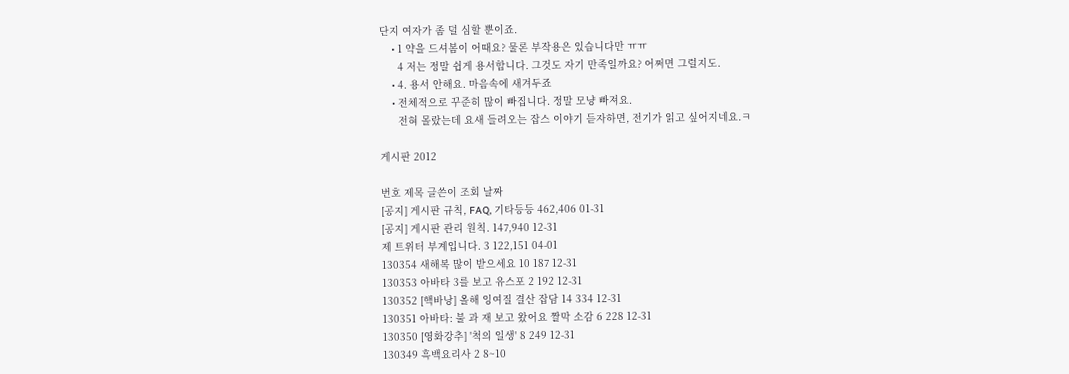단지 여자가 좀 덜 심할 뿐이죠.
    • 1 약을 드셔봄이 어때요? 물론 부작용은 있습니다만 ㅠㅠ
      4 저는 정말 쉽게 용서합니다. 그것도 자기 만족일까요? 어쩌면 그럴지도.
    • 4. 용서 안해요. 마음속에 새겨두죠
    • 전체적으로 꾸준히 많이 빠집니다. 정말 모냥 빠져요.
      전혀 몰랐는데 요새 들려오는 잡스 이야기 듣자하면, 전기가 읽고 싶어지네요.ㅋ

게시판 2012

번호 제목 글쓴이 조회 날짜
[공지] 게시판 규칙, FAQ, 기타등등 462,406 01-31
[공지] 게시판 관리 원칙. 147,940 12-31
제 트위터 부계입니다. 3 122,151 04-01
130354 새해복 많이 받으세요 10 187 12-31
130353 아바타 3를 보고 유스포 2 192 12-31
130352 [핵바낭] 올해 잉여질 결산 잡담 14 334 12-31
130351 아바타: 불 과 재 보고 왔어요 짤막 소감 6 228 12-31
130350 [영화강추] '척의 일생' 8 249 12-31
130349 흑백요리사 2 8~10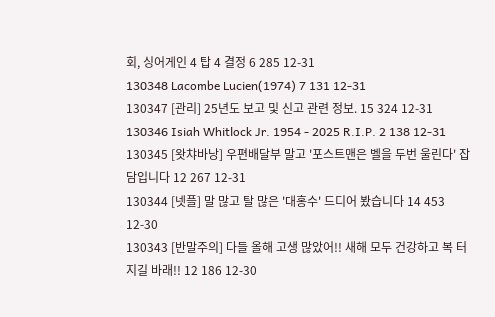회, 싱어게인 4 탑 4 결정 6 285 12-31
130348 Lacombe Lucien(1974) 7 131 12-31
130347 [관리] 25년도 보고 및 신고 관련 정보. 15 324 12-31
130346 Isiah Whitlock Jr. 1954 - 2025 R.I.P. 2 138 12-31
130345 [왓챠바낭] 우편배달부 말고 '포스트맨은 벨을 두번 울린다' 잡담입니다 12 267 12-31
130344 [넷플] 말 많고 탈 많은 '대홍수' 드디어 봤습니다 14 453 12-30
130343 [반말주의] 다들 올해 고생 많았어!! 새해 모두 건강하고 복 터지길 바래!! 12 186 12-30